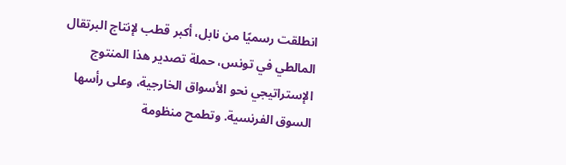انطلقت رسميًا من نابل، أكبر قطب لإنتاج البرتقال المالطي في تونس، حملة تصدير هذا المنتوج الإستراتيجي نحو الأسواق الخارجية، وعلى رأسها السوق الفرنسية. وتطمح منظومة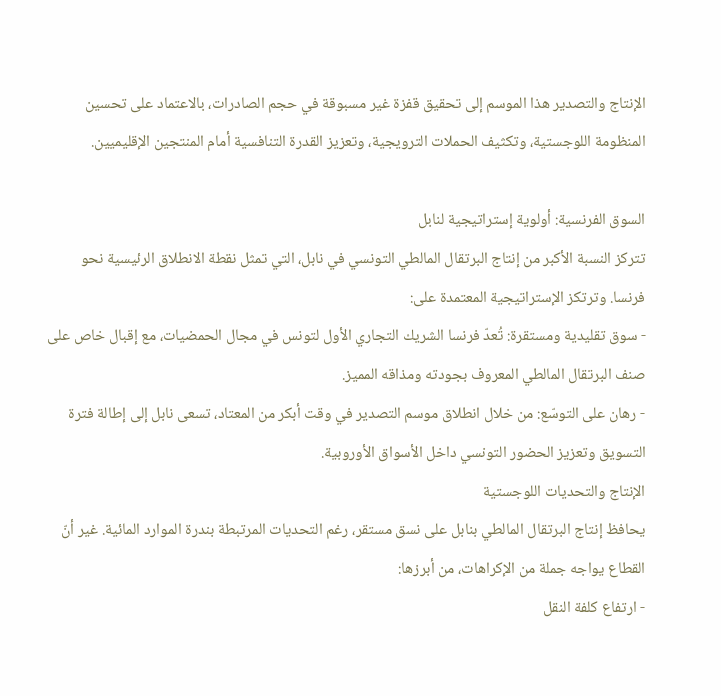الإنتاج والتصدير هذا الموسم إلى تحقيق قفزة غير مسبوقة في حجم الصادرات، بالاعتماد على تحسين المنظومة اللوجستية، وتكثيف الحملات الترويجية، وتعزيز القدرة التنافسية أمام المنتجين الإقليميين.

السوق الفرنسية: أولوية إستراتيجية لنابل
تتركز النسبة الأكبر من إنتاج البرتقال المالطي التونسي في نابل، التي تمثل نقطة الانطلاق الرئيسية نحو فرنسا. وترتكز الإستراتيجية المعتمدة على:
- سوق تقليدية ومستقرة: تُعدّ فرنسا الشريك التجاري الأول لتونس في مجال الحمضيات، مع إقبال خاص على صنف البرتقال المالطي المعروف بجودته ومذاقه المميز.
- رهان على التوسّع: من خلال انطلاق موسم التصدير في وقت أبكر من المعتاد، تسعى نابل إلى إطالة فترة التسويق وتعزيز الحضور التونسي داخل الأسواق الأوروبية.
الإنتاج والتحديات اللوجستية
يحافظ إنتاج البرتقال المالطي بنابل على نسق مستقر، رغم التحديات المرتبطة بندرة الموارد المائية. غير أنّ القطاع يواجه جملة من الإكراهات، من أبرزها:
- ارتفاع كلفة النقل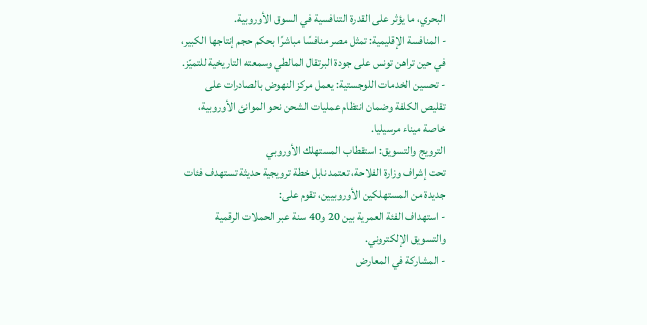البحري، ما يؤثر على القدرة التنافسية في السوق الأوروبية.
- المنافسة الإقليمية: تمثل مصر منافسًا مباشرًا بحكم حجم إنتاجها الكبير، في حين تراهن تونس على جودة البرتقال المالطي وسمعته التاريخية للتميّز.
- تحسين الخدمات اللوجستية: يعمل مركز النهوض بالصادرات على تقليص الكلفة وضمان انتظام عمليات الشحن نحو الموانئ الأوروبية، خاصة ميناء مرسيليا.
الترويج والتسويق: استقطاب المستهلك الأوروبي
تحت إشراف وزارة الفلاحة، تعتمد نابل خطة ترويجية حديثة تستهدف فئات جديدة من المستهلكين الأوروبيين، تقوم على:
- استهداف الفئة العمرية بين 20 و40 سنة عبر الحملات الرقمية والتسويق الإلكتروني.
- المشاركة في المعارض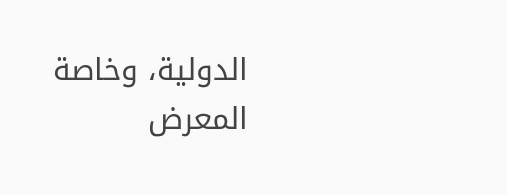الدولية، وخاصة المعرض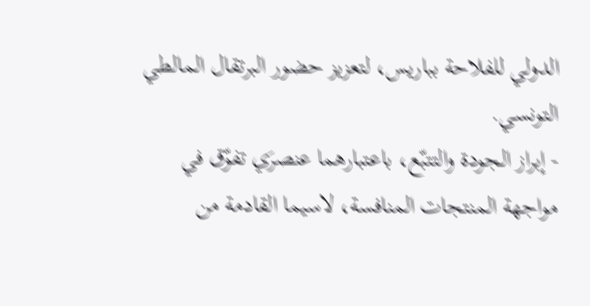الدولي للفلاحة بباريس، لتعزيز حضور البرتقال المالطي التونسي.
- إبراز الجودة والتتبّع، باعتبارهما عنصرَي تفوّق في مواجهة المنتجات المنافسة، لاسيما القادمة من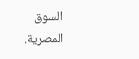السوق المصرية.